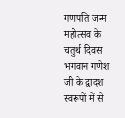गणपति जन्म महोत्सव के चतुर्थ दिवस भगवान गणेश जी के द्वादश स्वरूपों में से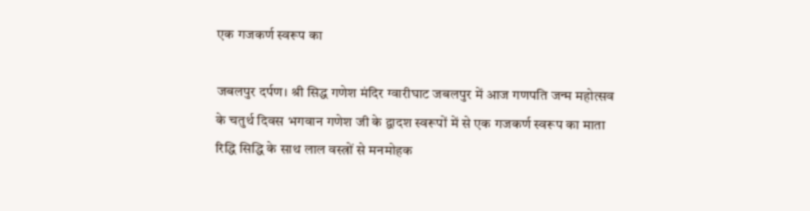एक गजकर्ण स्वरूप का

जबलपुर दर्पण। श्री सिद्ध गणेश मंदिर ग्वारीघाट जबलपुर में आज गणपति जन्म महोत्सव के चतुर्थ दिवस भगवान गणेश जी के द्वादश स्वरूपों में से एक गजकर्ण स्वरूप का माता रिद्धि सिद्धि के साथ लाल वस्त्रों से मनमोहक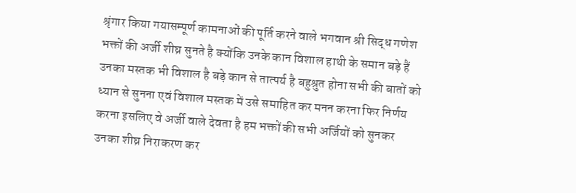श्रृंगार किया गयासम्पूर्ण कामनाओं की पूर्ति करने वाले भगवान श्री सिद्ध गणेश भक्तों की अर्जी शीघ्र सुनते है क्योंकि उनके कान विशाल हाथी के समान बड़े हैं उनका मस्तक भी विशाल है बड़े कान से तात्पर्य है बहुश्रुत होना सभी की बातों को ध्यान से सुनना एवं विशाल मस्तक में उसे समाहित कर मनन करना फिर निर्णय करना इसलिए वे अर्जी वाले देवता है हम भक्तों की सभी अर्जियों को सुनकर उनका शीघ्र निराकरण कर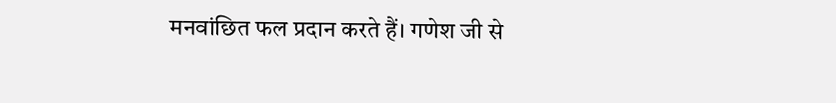मनवांछित फल प्रदान करते हैं। गणेश जी से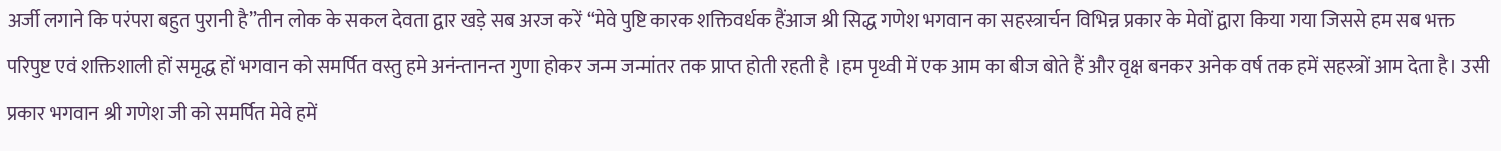अर्जी लगाने कि परंपरा बहुत पुरानी है”तीन लोक के सकल देवता द्वार खड़े सब अरज करें “मेवे पुष्टि कारक शक्तिवर्धक हैंआज श्री सिद्ध गणेश भगवान का सहस्त्रार्चन विभिन्न प्रकार के मेवों द्वारा किया गया जिससे हम सब भक्त परिपुष्ट एवं शक्तिशाली हों समृद्ध हों भगवान को समर्पित वस्तु हमे अनंन्तानन्त गुणा होकर जन्म जन्मांतर तक प्राप्त होती रहती है ।हम पृथ्वी में एक आम का बीज बोते हैं और वृक्ष बनकर अनेक वर्ष तक हमें सहस्त्रों आम देता है। उसी प्रकार भगवान श्री गणेश जी को समर्पित मेवे हमें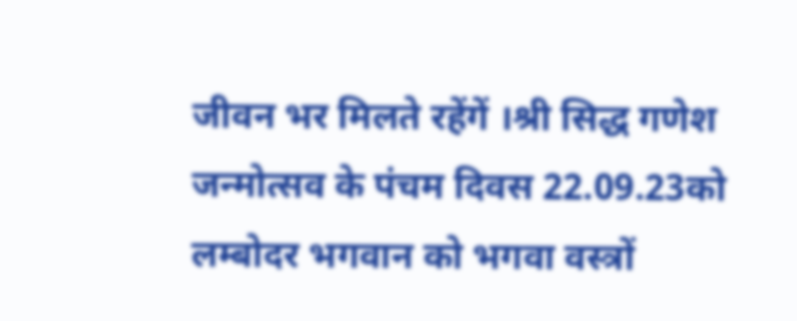जीवन भर मिलते रहेंगें ।श्री सिद्ध गणेश जन्मोत्सव के पंचम दिवस 22.09.23को लम्बोदर भगवान को भगवा वस्त्रों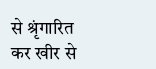से श्रृंगारित कर खीर से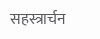सहस्त्रार्चन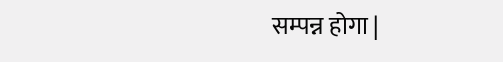सम्पन्न होगा |